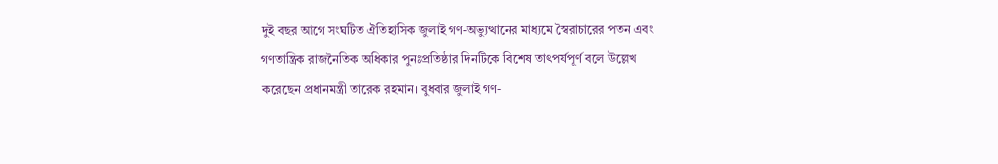দুই বছর আগে সংঘটিত ঐতিহাসিক জুলাই গণ-অভ্যুত্থানের মাধ্যমে স্বৈরাচারের পতন এবং গণতান্ত্রিক রাজনৈতিক অধিকার পুনঃপ্রতিষ্ঠার দিনটিকে বিশেষ তাৎপর্যপূর্ণ বলে উল্লেখ করেছেন প্রধানমন্ত্রী তারেক রহমান। বুধবার জুলাই গণ-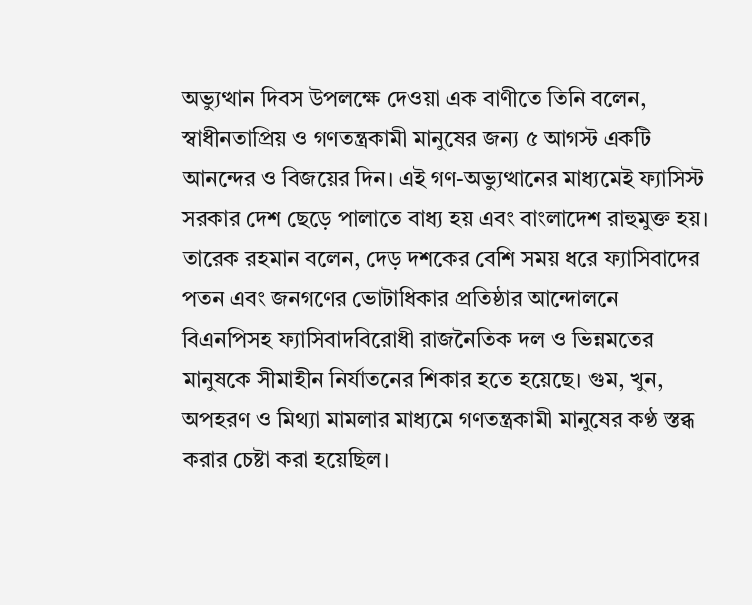অভ্যুত্থান দিবস উপলক্ষে দেওয়া এক বাণীতে তিনি বলেন, স্বাধীনতাপ্রিয় ও গণতন্ত্রকামী মানুষের জন্য ৫ আগস্ট একটি আনন্দের ও বিজয়ের দিন। এই গণ-অভ্যুত্থানের মাধ্যমেই ফ্যাসিস্ট সরকার দেশ ছেড়ে পালাতে বাধ্য হয় এবং বাংলাদেশ রাহুমুক্ত হয়।
তারেক রহমান বলেন, দেড় দশকের বেশি সময় ধরে ফ্যাসিবাদের পতন এবং জনগণের ভোটাধিকার প্রতিষ্ঠার আন্দোলনে বিএনপিসহ ফ্যাসিবাদবিরোধী রাজনৈতিক দল ও ভিন্নমতের মানুষকে সীমাহীন নির্যাতনের শিকার হতে হয়েছে। গুম, খুন, অপহরণ ও মিথ্যা মামলার মাধ্যমে গণতন্ত্রকামী মানুষের কণ্ঠ স্তব্ধ করার চেষ্টা করা হয়েছিল।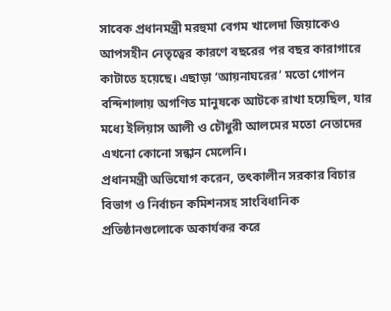সাবেক প্রধানমন্ত্রী মরহুমা বেগম খালেদা জিয়াকেও আপসহীন নেতৃত্বের কারণে বছরের পর বছর কারাগারে কাটাতে হয়েছে। এছাড়া ‘আয়নাঘরের’ মতো গোপন বন্দিশালায় অগণিত মানুষকে আটকে রাখা হয়েছিল, যার মধ্যে ইলিয়াস আলী ও চৌধুরী আলমের মতো নেতাদের এখনো কোনো সন্ধান মেলেনি।
প্রধানমন্ত্রী অভিযোগ করেন, তৎকালীন সরকার বিচার বিভাগ ও নির্বাচন কমিশনসহ সাংবিধানিক প্রতিষ্ঠানগুলোকে অকার্যকর করে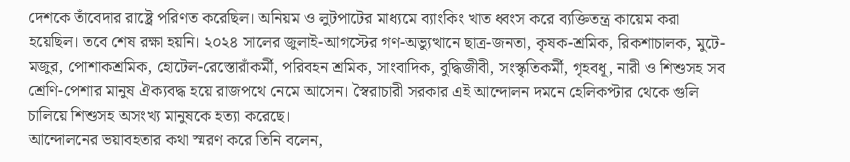দেশকে তাঁবেদার রাষ্ট্রে পরিণত করেছিল। অনিয়ম ও লুটপাটের মাধ্যমে ব্যাংকিং খাত ধ্বংস করে ব্যক্তিতন্ত্র কায়েম করা হয়েছিল। তবে শেষ রক্ষা হয়নি। ২০২৪ সালের জুলাই-আগস্টের গণ-অভ্যুত্থানে ছাত্র-জনতা, কৃষক-শ্রমিক, রিকশাচালক, মুটে-মজুর, পোশাকশ্রমিক, হোটেল-রেস্তোরাঁকর্মী, পরিবহন শ্রমিক, সাংবাদিক, বুদ্ধিজীবী, সংস্কৃতিকর্মী, গৃহবধূ, নারী ও শিশুসহ সব শ্রেণি-পেশার মানুষ ঐক্যবদ্ধ হয়ে রাজপথে নেমে আসেন। স্বৈরাচারী সরকার এই আন্দোলন দমনে হেলিকপ্টার থেকে গুলি চালিয়ে শিশুসহ অসংখ্য মানুষকে হত্যা করেছে।
আন্দোলনের ভয়াবহতার কথা স্মরণ করে তিনি বলেন,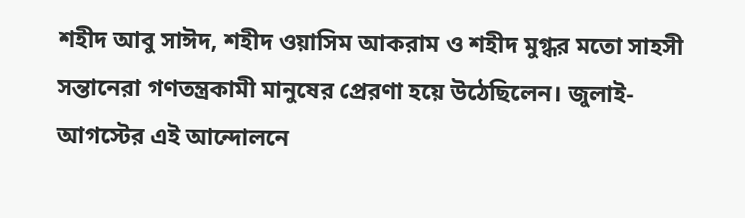শহীদ আবু সাঈদ, শহীদ ওয়াসিম আকরাম ও শহীদ মুগ্ধর মতো সাহসী সন্তানেরা গণতন্ত্রকামী মানুষের প্রেরণা হয়ে উঠেছিলেন। জুলাই-আগস্টের এই আন্দোলনে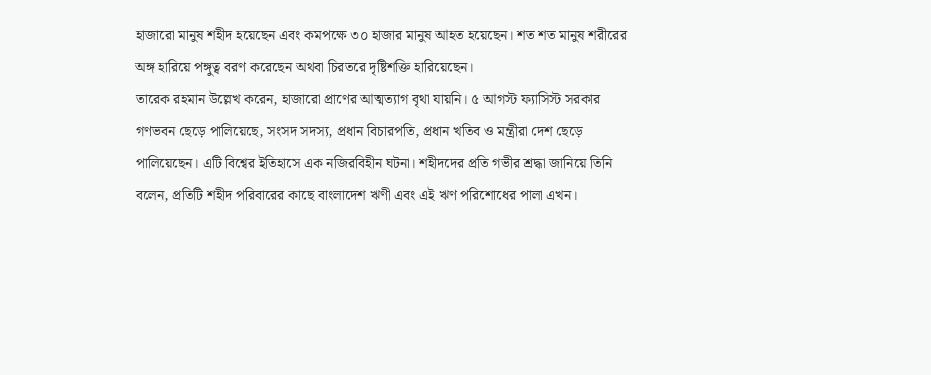হাজারো মানুষ শহীদ হয়েছেন এবং কমপক্ষে ৩০ হাজার মানুষ আহত হয়েছেন। শত শত মানুষ শরীরের অঙ্গ হারিয়ে পঙ্গুত্ব বরণ করেছেন অথবা চিরতরে দৃষ্টিশক্তি হারিয়েছেন।
তারেক রহমান উল্লেখ করেন, হাজারো প্রাণের আত্মত্যাগ বৃথা যায়নি। ৫ আগস্ট ফ্যাসিস্ট সরকার গণভবন ছেড়ে পালিয়েছে, সংসদ সদস্য, প্রধান বিচারপতি, প্রধান খতিব ও মন্ত্রীরা দেশ ছেড়ে পালিয়েছেন। এটি বিশ্বের ইতিহাসে এক নজিরবিহীন ঘটনা। শহীদদের প্রতি গভীর শ্রদ্ধা জানিয়ে তিনি বলেন, প্রতিটি শহীদ পরিবারের কাছে বাংলাদেশ ঋণী এবং এই ঋণ পরিশোধের পালা এখন।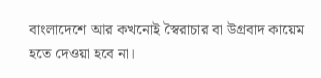বাংলাদেশে আর কখনোই স্বৈরাচার বা উগ্রবাদ কায়েম হতে দেওয়া হবে না।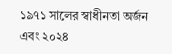১৯৭১ সালের স্বাধীনতা অর্জন এবং ২০২৪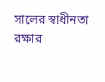সালের স্বাধীনতা রক্ষার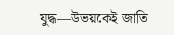যুদ্ধ—উভয়কেই জাতি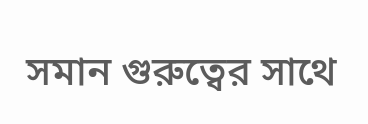সমান গুরুত্বের সাথে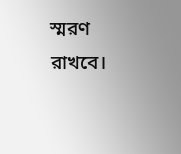স্মরণ রাখবে।